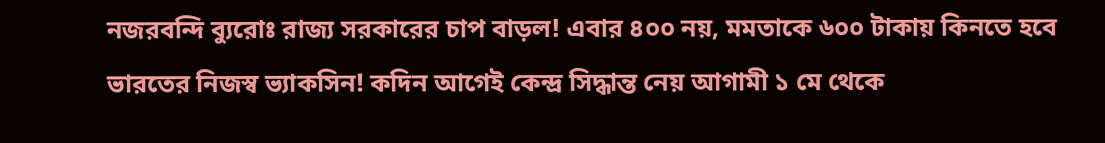নজরবন্দি ব্যুরোঃ রাজ্য সরকারের চাপ বাড়ল! এবার ৪০০ নয়, মমতাকে ৬০০ টাকায় কিনতে হবে ভারতের নিজস্ব ভ্যাকসিন! কদিন আগেই কেন্দ্র সিদ্ধান্ত নেয় আগামী ১ মে থেকে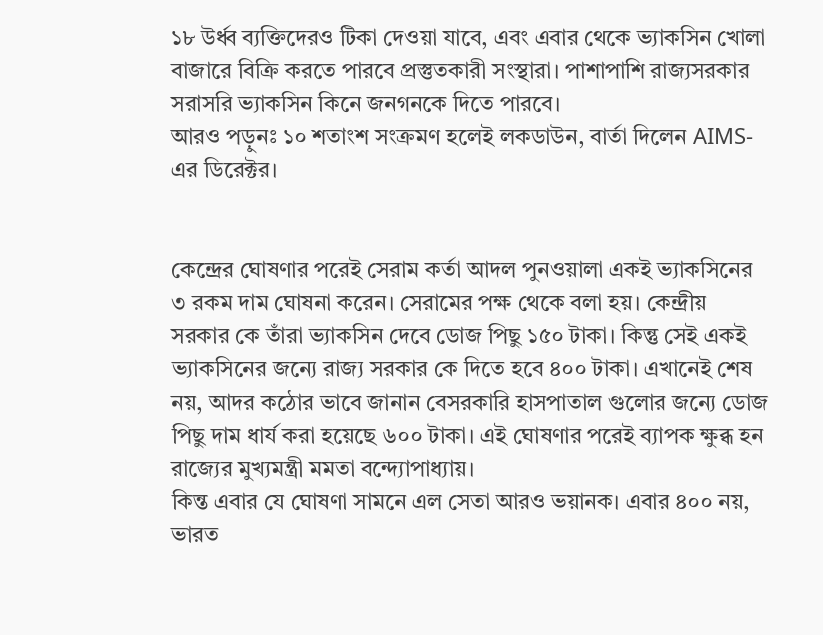১৮ উর্ধ্ব ব্যক্তিদেরও টিকা দেওয়া যাবে, এবং এবার থেকে ভ্যাকসিন খোলা বাজারে বিক্রি করতে পারবে প্রস্তুতকারী সংস্থারা। পাশাপাশি রাজ্যসরকার সরাসরি ভ্যাকসিন কিনে জনগনকে দিতে পারবে।
আরও পড়ুনঃ ১০ শতাংশ সংক্রমণ হলেই লকডাউন, বার্তা দিলেন AIMS-এর ডিরেক্টর।


কেন্দ্রের ঘোষণার পরেই সেরাম কর্তা আদল পুনওয়ালা একই ভ্যাকসিনের ৩ রকম দাম ঘোষনা করেন। সেরামের পক্ষ থেকে বলা হয়। কেন্দ্রীয় সরকার কে তাঁরা ভ্যাকসিন দেবে ডোজ পিছু ১৫০ টাকা। কিন্তু সেই একই ভ্যাকসিনের জন্যে রাজ্য সরকার কে দিতে হবে ৪০০ টাকা। এখানেই শেষ নয়, আদর কঠোর ভাবে জানান বেসরকারি হাসপাতাল গুলোর জন্যে ডোজ পিছু দাম ধার্য করা হয়েছে ৬০০ টাকা। এই ঘোষণার পরেই ব্যাপক ক্ষুব্ধ হন রাজ্যের মুখ্যমন্ত্রী মমতা বন্দ্যোপাধ্যায়।
কিন্ত এবার যে ঘোষণা সামনে এল সেতা আরও ভয়ানক। এবার ৪০০ নয়, ভারত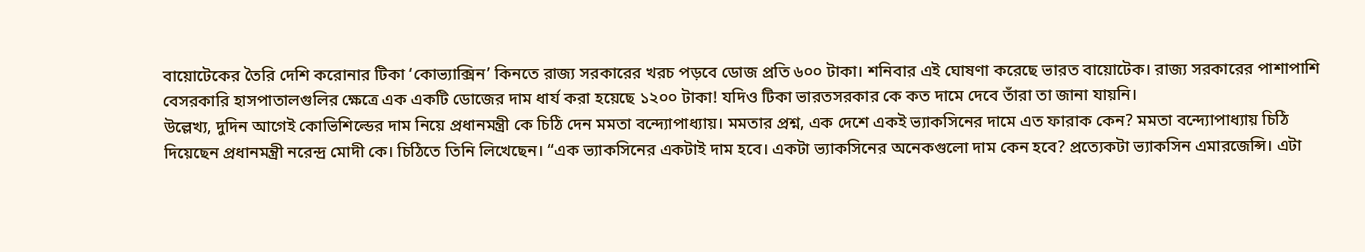বায়োটেকের তৈরি দেশি করোনার টিকা ‘কোভ্যাক্সিন’ কিনতে রাজ্য সরকারের খরচ পড়বে ডোজ প্রতি ৬০০ টাকা। শনিবার এই ঘোষণা করেছে ভারত বায়োটেক। রাজ্য সরকারের পাশাপাশি বেসরকারি হাসপাতালগুলির ক্ষেত্রে এক একটি ডোজের দাম ধার্য করা হয়েছে ১২০০ টাকা! যদিও টিকা ভারতসরকার কে কত দামে দেবে তাঁরা তা জানা যায়নি।
উল্লেখ্য, দুদিন আগেই কোভিশিল্ডের দাম নিয়ে প্রধানমন্ত্রী কে চিঠি দেন মমতা বন্দ্যোপাধ্যায়। মমতার প্রশ্ন, এক দেশে একই ভ্যাকসিনের দামে এত ফারাক কেন? মমতা বন্দ্যোপাধ্যায় চিঠি দিয়েছেন প্রধানমন্ত্রী নরেন্দ্র মোদী কে। চিঠিতে তিনি লিখেছেন। “এক ভ্যাকসিনের একটাই দাম হবে। একটা ভ্যাকসিনের অনেকগুলো দাম কেন হবে? প্রত্যেকটা ভ্যাকসিন এমারজেন্সি। এটা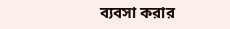ব্যবসা করার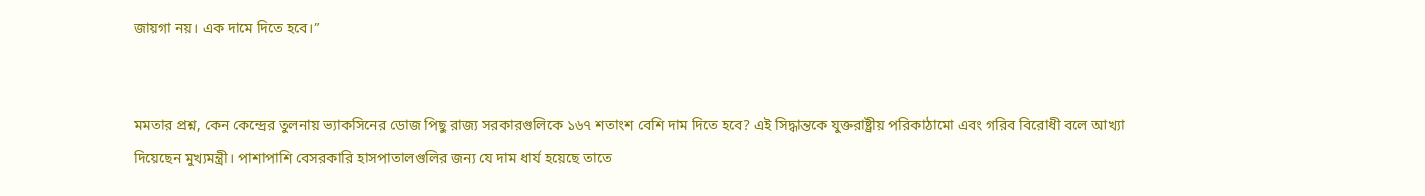জায়গা নয়। এক দামে দিতে হবে।”


মমতার প্রশ্ন, কেন কেন্দ্রের তুলনায় ভ্যাকসিনের ডোজ পিছু রাজ্য সরকারগুলিকে ১৬৭ শতাংশ বেশি দাম দিতে হবে? এই সিদ্ধান্তকে যুক্তরাষ্ট্রীয় পরিকাঠামো এবং গরিব বিরোধী বলে আখ্যা দিয়েছেন মুখ্যমন্ত্রী। পাশাপাশি বেসরকারি হাসপাতালগুলির জন্য যে দাম ধার্য হয়েছে তাতে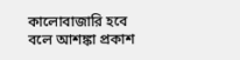কালোবাজারি হবে বলে আশঙ্কা প্রকাশ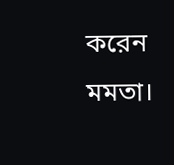করেন মমতা।